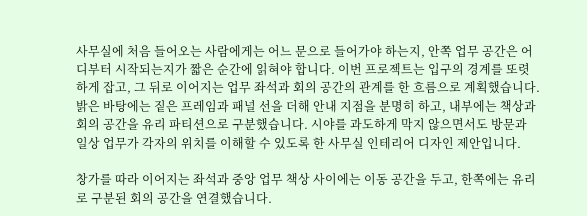사무실에 처음 들어오는 사람에게는 어느 문으로 들어가야 하는지, 안쪽 업무 공간은 어디부터 시작되는지가 짧은 순간에 읽혀야 합니다. 이번 프로젝트는 입구의 경계를 또렷하게 잡고, 그 뒤로 이어지는 업무 좌석과 회의 공간의 관계를 한 흐름으로 계획했습니다.
밝은 바탕에는 짙은 프레임과 패널 선을 더해 안내 지점을 분명히 하고, 내부에는 책상과 회의 공간을 유리 파티션으로 구분했습니다. 시야를 과도하게 막지 않으면서도 방문과 일상 업무가 각자의 위치를 이해할 수 있도록 한 사무실 인테리어 디자인 제안입니다.

창가를 따라 이어지는 좌석과 중앙 업무 책상 사이에는 이동 공간을 두고, 한쪽에는 유리로 구분된 회의 공간을 연결했습니다.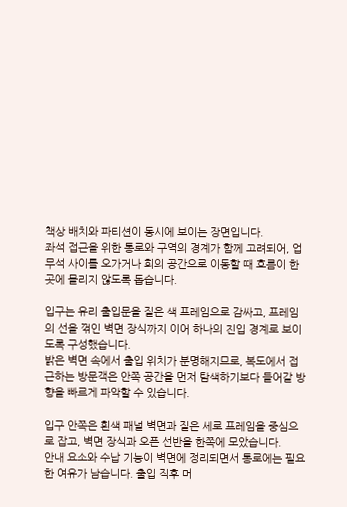책상 배치와 파티션이 동시에 보이는 장면입니다.
좌석 접근을 위한 통로와 구역의 경계가 함께 고려되어, 업무석 사이를 오가거나 회의 공간으로 이동할 때 흐름이 한곳에 몰리지 않도록 돕습니다.

입구는 유리 출입문을 짙은 색 프레임으로 감싸고, 프레임의 선을 꺾인 벽면 장식까지 이어 하나의 진입 경계로 보이도록 구성했습니다.
밝은 벽면 속에서 출입 위치가 분명해지므로, 복도에서 접근하는 방문객은 안쪽 공간을 먼저 탐색하기보다 들어갈 방향을 빠르게 파악할 수 있습니다.

입구 안쪽은 흰색 패널 벽면과 짙은 세로 프레임을 중심으로 잡고, 벽면 장식과 오픈 선반을 한쪽에 모았습니다.
안내 요소와 수납 기능이 벽면에 정리되면서 통로에는 필요한 여유가 남습니다. 출입 직후 머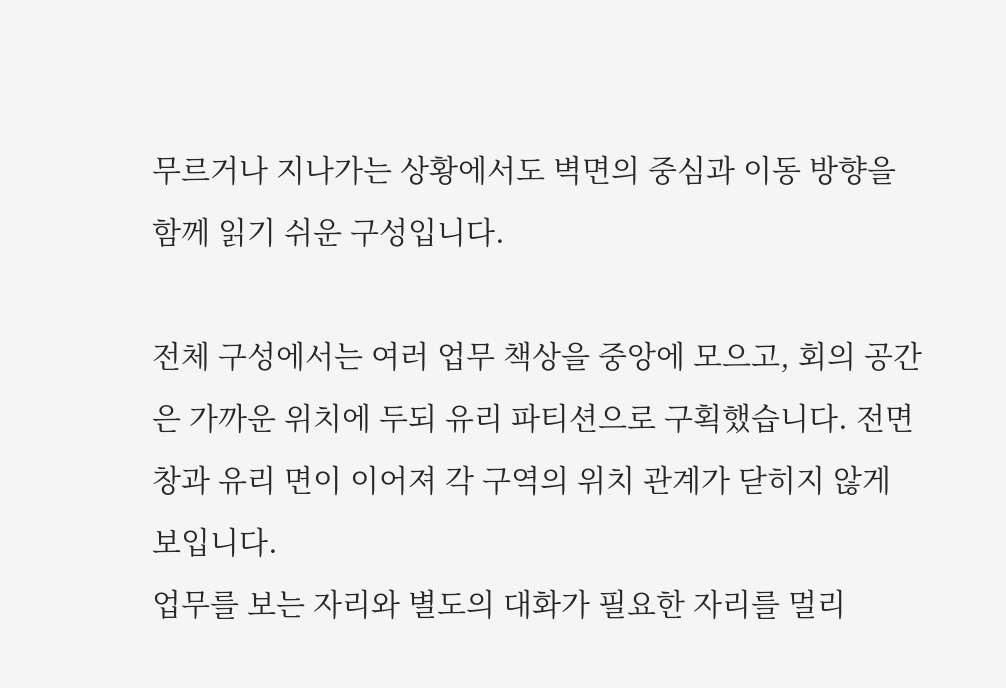무르거나 지나가는 상황에서도 벽면의 중심과 이동 방향을 함께 읽기 쉬운 구성입니다.

전체 구성에서는 여러 업무 책상을 중앙에 모으고, 회의 공간은 가까운 위치에 두되 유리 파티션으로 구획했습니다. 전면 창과 유리 면이 이어져 각 구역의 위치 관계가 닫히지 않게 보입니다.
업무를 보는 자리와 별도의 대화가 필요한 자리를 멀리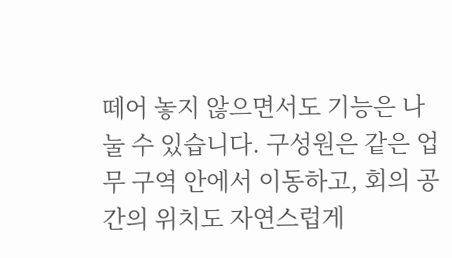떼어 놓지 않으면서도 기능은 나눌 수 있습니다. 구성원은 같은 업무 구역 안에서 이동하고, 회의 공간의 위치도 자연스럽게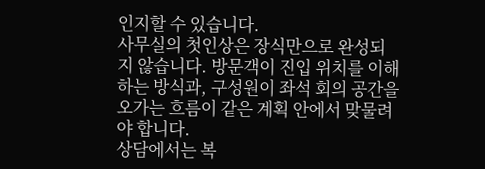인지할 수 있습니다.
사무실의 첫인상은 장식만으로 완성되지 않습니다. 방문객이 진입 위치를 이해하는 방식과, 구성원이 좌석 회의 공간을 오가는 흐름이 같은 계획 안에서 맞물려야 합니다.
상담에서는 복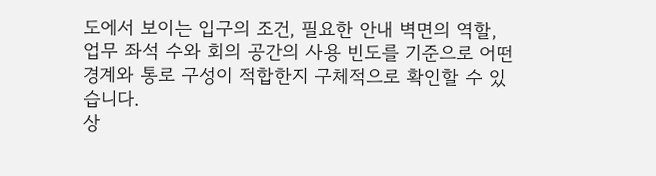도에서 보이는 입구의 조건, 필요한 안내 벽면의 역할, 업무 좌석 수와 회의 공간의 사용 빈도를 기준으로 어떤 경계와 통로 구성이 적합한지 구체적으로 확인할 수 있습니다.
상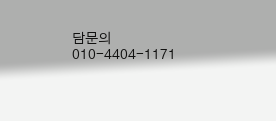담문의 010-4404-1171